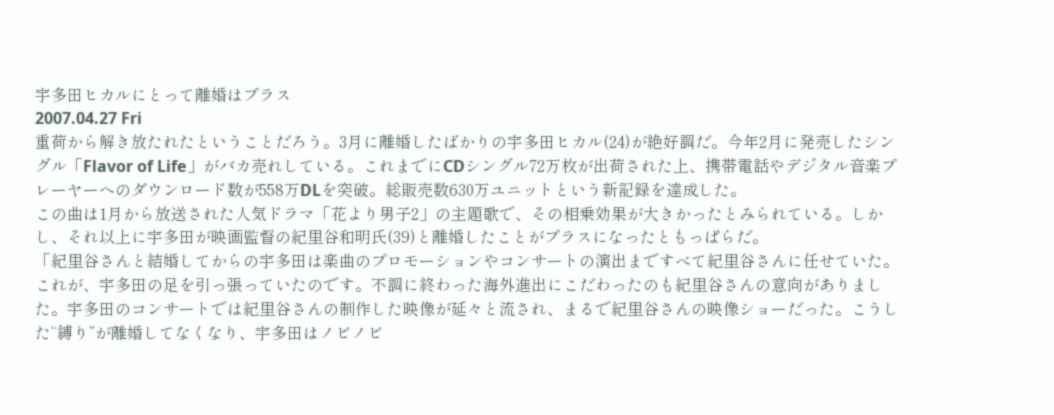宇多田ヒカルにとって離婚はプラス
2007.04.27 Fri
重荷から解き放たれたということだろう。3月に離婚したばかりの宇多田ヒカル(24)が絶好調だ。今年2月に発売したシングル「Flavor of Life」がバカ売れしている。これまでにCDシングル72万枚が出荷された上、携帯電話やデジタル音楽プレーヤーへのダウンロード数が558万DLを突破。総販売数630万ユニットという新記録を達成した。
この曲は1月から放送された人気ドラマ「花より男子2」の主題歌で、その相乗効果が大きかったとみられている。しかし、それ以上に宇多田が映画監督の紀里谷和明氏(39)と離婚したことがプラスになったともっぱらだ。
「紀里谷さんと結婚してからの宇多田は楽曲のプロモーションやコンサートの演出まですべて紀里谷さんに任せていた。これが、宇多田の足を引っ張っていたのです。不調に終わった海外進出にこだわったのも紀里谷さんの意向がありました。宇多田のコンサートでは紀里谷さんの制作した映像が延々と流され、まるで紀里谷さんの映像ショーだった。こうした“縛り”が離婚してなくなり、宇多田はノビノビ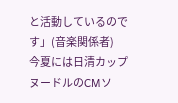と活動しているのです」(音楽関係者)
今夏には日清カップヌードルのCMソ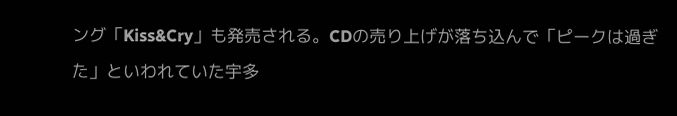ング「Kiss&Cry」も発売される。CDの売り上げが落ち込んで「ピークは過ぎた」といわれていた宇多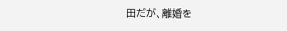田だが、離婚を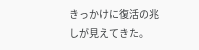きっかけに復活の兆しが見えてきた。